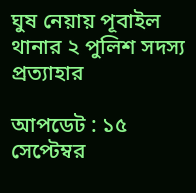ঘুষ নেয়ায় পূবাইল থানার ২ পুলিশ সদস্য প্রত্যাহার

আপডেট : ১৫ সেপ্টেম্বর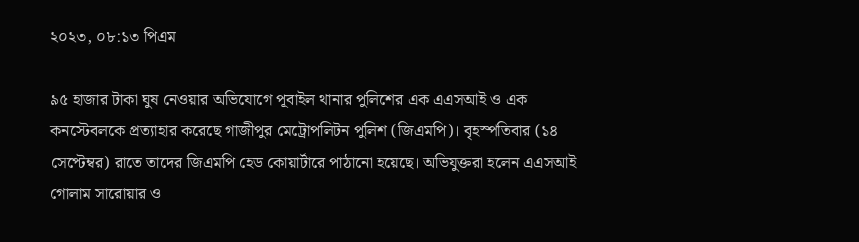২০২৩, ০৮:১৩ পিএম

৯৫ হাজার টাকা ঘুষ নেওয়ার অভিযোগে পূবাইল থানার পুলিশের এক এএসআই ও এক কনস্টেবলকে প্রত্যাহার করেছে গাজীপুর মেট্রোপলিটন পুলিশ (জিএমপি)। বৃহস্পতিবার (১৪ সেপ্টেম্বর) রাতে তাদের জিএমপি হেড কোয়ার্টারে পাঠানো হয়েছে। অভিযুক্তরা হলেন এএসআই গোলাম সারোয়ার ও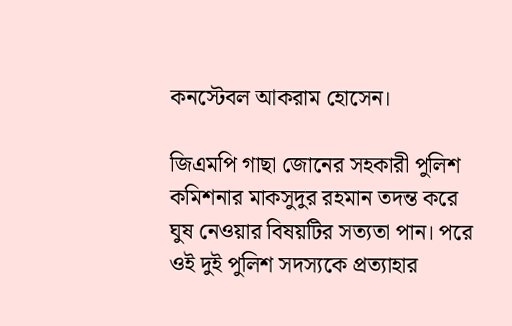কনস্টেবল আকরাম হোসেন।

জিএমপি গাছা জোনের সহকারী পুলিশ কমিশনার মাকসুদুর রহমান তদন্ত করে ঘুষ নেওয়ার বিষয়টির সত্যতা পান। পরে ওই দুই পুলিশ সদস্যকে প্রত্যাহার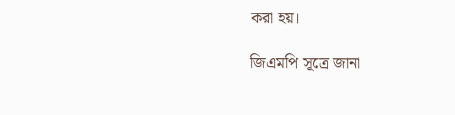করা হয়।

জিএমপি সূত্রে জানা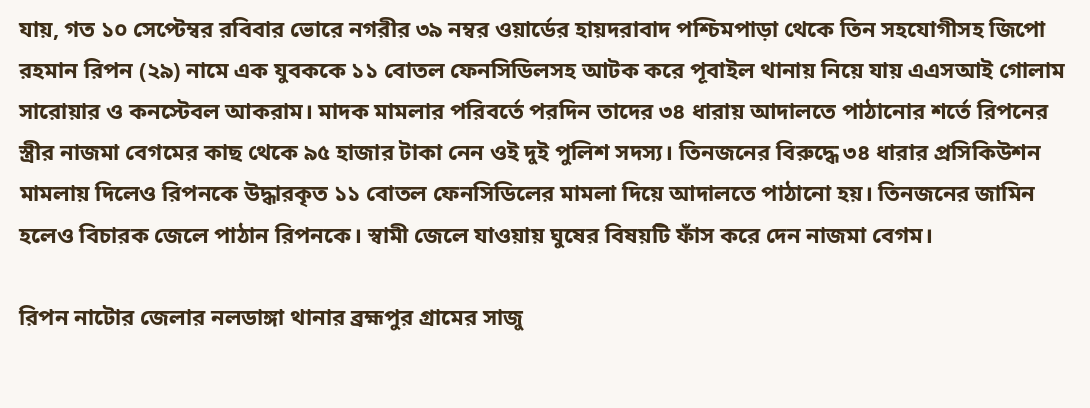যায়, গত ১০ সেপ্টেম্বর রবিবার ভোরে নগরীর ৩৯ নম্বর ওয়ার্ডের হায়দরাবাদ পশ্চিমপাড়া থেকে তিন সহযোগীসহ জিপো রহমান রিপন (২৯) নামে এক যুবককে ১১ বোতল ফেনসিডিলসহ আটক করে পূবাইল থানায় নিয়ে যায় এএসআই গোলাম সারোয়ার ও কনস্টেবল আকরাম। মাদক মামলার পরিবর্তে পরদিন তাদের ৩৪ ধারায় আদালতে পাঠানোর শর্তে রিপনের স্ত্রীর নাজমা বেগমের কাছ থেকে ৯৫ হাজার টাকা নেন ওই দুই পুলিশ সদস্য। তিনজনের বিরুদ্ধে ৩৪ ধারার প্রসিকিউশন মামলায় দিলেও রিপনকে উদ্ধারকৃত ১১ বোতল ফেনসিডিলের মামলা দিয়ে আদালতে পাঠানো হয়। তিনজনের জামিন হলেও বিচারক জেলে পাঠান রিপনকে। স্বামী জেলে যাওয়ায় ঘুষের বিষয়টি ফাঁস করে দেন নাজমা বেগম।

রিপন নাটোর জেলার নলডাঙ্গা থানার ব্রহ্মপুর গ্রামের সাজু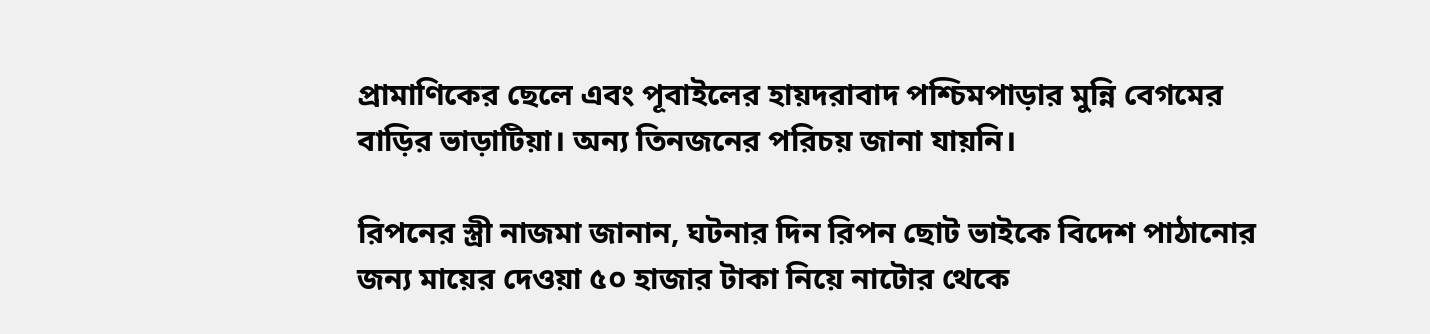প্রামাণিকের ছেলে এবং পূবাইলের হায়দরাবাদ পশ্চিমপাড়ার মুন্নি বেগমের বাড়ির ভাড়াটিয়া। অন্য তিনজনের পরিচয় জানা যায়নি।

রিপনের স্ত্রী নাজমা জানান, ঘটনার দিন রিপন ছোট ভাইকে বিদেশ পাঠানোর জন্য মায়ের দেওয়া ৫০ হাজার টাকা নিয়ে নাটোর থেকে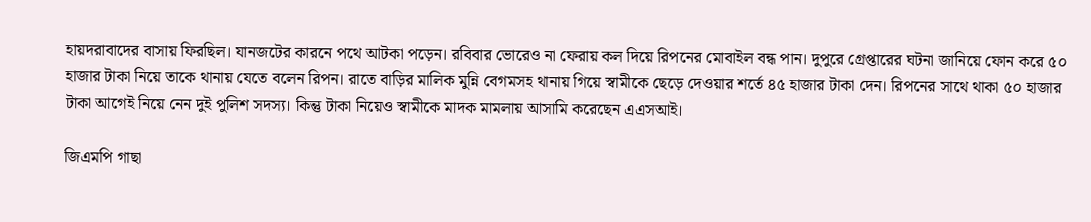হায়দরাবাদের বাসায় ফিরছিল। যানজটের কারনে পথে আটকা পড়েন। রবিবার ভোরেও না ফেরায় কল দিয়ে রিপনের মোবাইল বন্ধ পান। দুপুরে গ্রেপ্তারের ঘটনা জানিয়ে ফোন করে ৫০ হাজার টাকা নিয়ে তাকে থানায় যেতে বলেন রিপন। রাতে বাড়ির মালিক মুন্নি বেগমসহ থানায় গিয়ে স্বামীকে ছেড়ে দেওয়ার শর্তে ৪৫ হাজার টাকা দেন। রিপনের সাথে থাকা ৫০ হাজার টাকা আগেই নিয়ে নেন দুই পুলিশ সদস্য। কিন্তু টাকা নিয়েও স্বামীকে মাদক মামলায় আসামি করেছেন এএসআই।

জিএমপি গাছা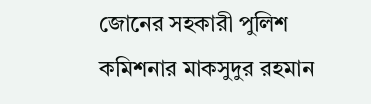জোনের সহকারী পুলিশ কমিশনার মাকসুদুর রহমান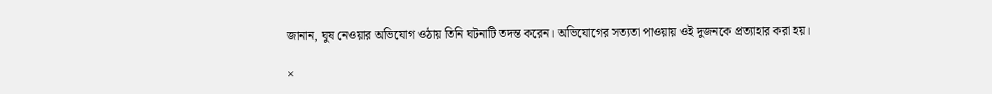জানান, ঘুষ নেওয়ার অভিযোগ ওঠায় তিনি ঘটনাটি তদন্ত করেন। অভিযোগের সত্যতা পাওয়ায় ওই দুজনকে প্রত্যাহার করা হয়।

×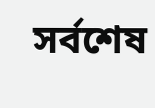সর্বশেষ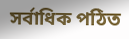সর্বাধিক পঠিত